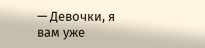— Девочки, я вам уже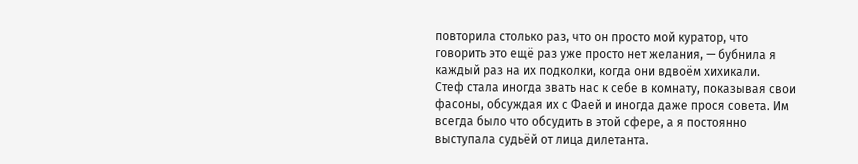повторила столько раз, что он просто мой куратор, что говорить это ещё раз уже просто нет желания, — бубнила я каждый раз на их подколки, когда они вдвоём хихикали.
Стеф стала иногда звать нас к себе в комнату, показывая свои фасоны, обсуждая их с Фаей и иногда даже прося совета. Им всегда было что обсудить в этой сфере, а я постоянно выступала судьёй от лица дилетанта.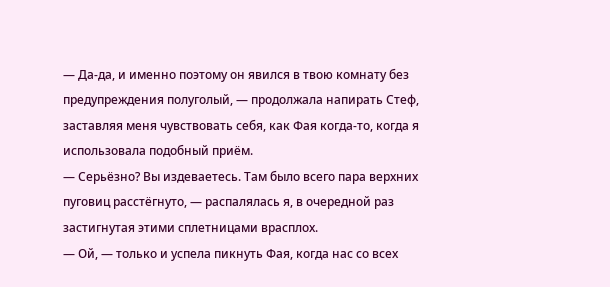— Да-да, и именно поэтому он явился в твою комнату без предупреждения полуголый, — продолжала напирать Стеф, заставляя меня чувствовать себя, как Фая когда-то, когда я использовала подобный приём.
— Серьёзно? Вы издеваетесь. Там было всего пара верхних пуговиц расстёгнуто, — распалялась я, в очередной раз застигнутая этими сплетницами врасплох.
— Ой, — только и успела пикнуть Фая, когда нас со всех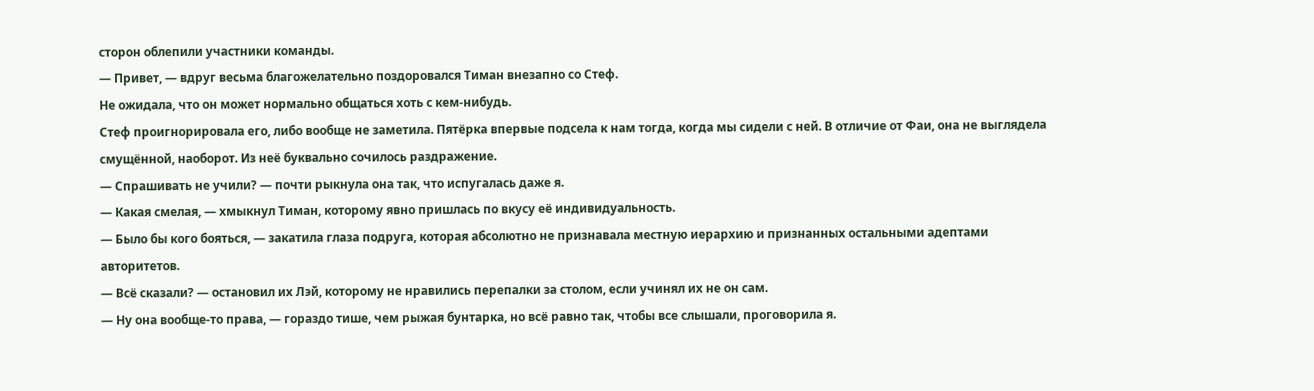сторон облепили участники команды.
— Привет, — вдруг весьма благожелательно поздоровался Тиман внезапно со Стеф.
Не ожидала, что он может нормально общаться хоть с кем-нибудь.
Стеф проигнорировала его, либо вообще не заметила. Пятёрка впервые подсела к нам тогда, когда мы сидели с ней. В отличие от Фаи, она не выглядела смущённой, наоборот. Из неё буквально сочилось раздражение.
— Спрашивать не учили? — почти рыкнула она так, что испугалась даже я.
— Какая смелая, — хмыкнул Тиман, которому явно пришлась по вкусу её индивидуальность.
— Было бы кого бояться, — закатила глаза подруга, которая абсолютно не признавала местную иерархию и признанных остальными адептами авторитетов.
— Всё сказали? — остановил их Лэй, которому не нравились перепалки за столом, если учинял их не он сам.
— Ну она вообще-то права, — гораздо тише, чем рыжая бунтарка, но всё равно так, чтобы все слышали, проговорила я.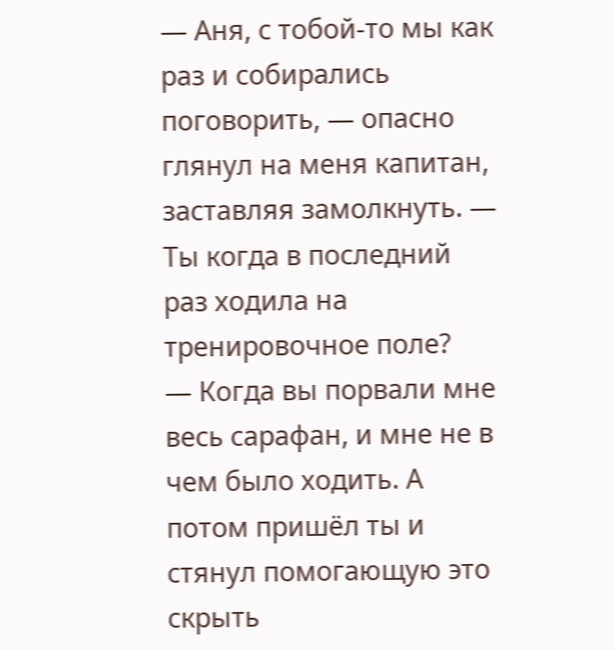— Аня, с тобой-то мы как раз и собирались поговорить, — опасно глянул на меня капитан, заставляя замолкнуть. — Ты когда в последний раз ходила на тренировочное поле?
— Когда вы порвали мне весь сарафан, и мне не в чем было ходить. А потом пришёл ты и стянул помогающую это скрыть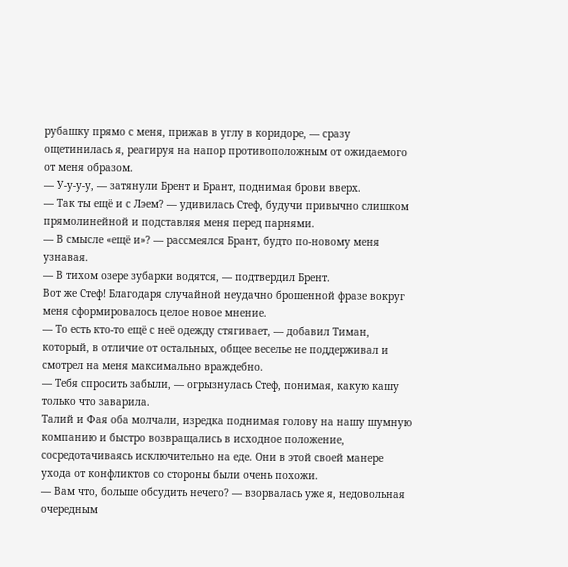рубашку прямо с меня, прижав в углу в коридоре, — сразу ощетинилась я, реагируя на напор противоположным от ожидаемого от меня образом.
— У-у-у-у, — затянули Брент и Брант, поднимая брови вверх.
— Так ты ещё и с Лэем? — удивилась Стеф, будучи привычно слишком прямолинейной и подставляя меня перед парнями.
— В смысле «ещё и»? — рассмеялся Брант, будто по-новому меня узнавая.
— В тихом озере зубарки водятся, — подтвердил Брент.
Вот же Стеф! Благодаря случайной неудачно брошенной фразе вокруг меня сформировалось целое новое мнение.
— То есть кто-то ещё с неё одежду стягивает, — добавил Тиман, который, в отличие от остальных, общее веселье не поддерживал и смотрел на меня максимально враждебно.
— Тебя спросить забыли, — огрызнулась Стеф, понимая, какую кашу только что заварила.
Талий и Фая оба молчали, изредка поднимая голову на нашу шумную компанию и быстро возвращались в исходное положение, сосредотачиваясь исключительно на еде. Они в этой своей манере ухода от конфликтов со стороны были очень похожи.
— Вам что, больше обсудить нечего? — взорвалась уже я, недовольная очередным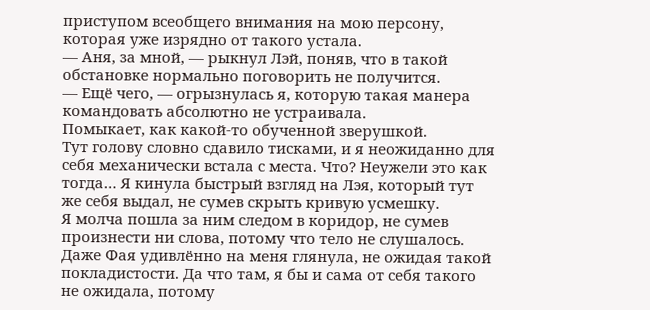приступом всеобщего внимания на мою персону, которая уже изрядно от такого устала.
— Аня, за мной, — рыкнул Лэй, поняв, что в такой обстановке нормально поговорить не получится.
— Ещё чего, — огрызнулась я, которую такая манера командовать абсолютно не устраивала.
Помыкает, как какой-то обученной зверушкой.
Тут голову словно сдавило тисками, и я неожиданно для себя механически встала с места. Что? Неужели это как тогда… Я кинула быстрый взгляд на Лэя, который тут же себя выдал, не сумев скрыть кривую усмешку.
Я молча пошла за ним следом в коридор, не сумев произнести ни слова, потому что тело не слушалось. Даже Фая удивлённо на меня глянула, не ожидая такой покладистости. Да что там, я бы и сама от себя такого не ожидала, потому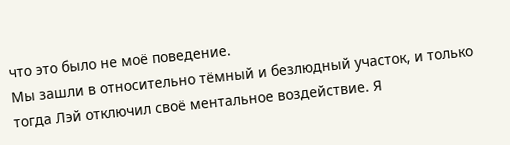что это было не моё поведение.
Мы зашли в относительно тёмный и безлюдный участок, и только тогда Лэй отключил своё ментальное воздействие. Я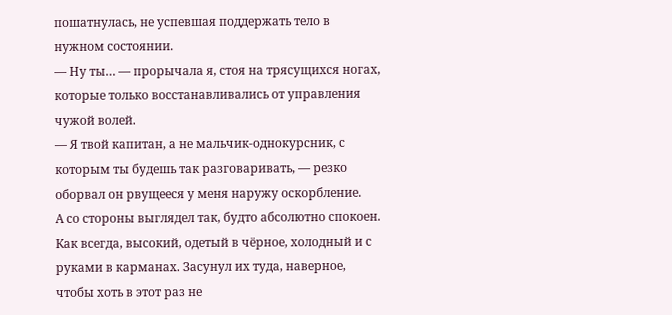пошатнулась, не успевшая поддержать тело в нужном состоянии.
— Ну ты… — прорычала я, стоя на трясущихся ногах, которые только восстанавливались от управления чужой волей.
— Я твой капитан, а не мальчик-однокурсник, с которым ты будешь так разговаривать, — резко оборвал он рвущееся у меня наружу оскорбление.
А со стороны выглядел так, будто абсолютно спокоен. Как всегда, высокий, одетый в чёрное, холодный и с руками в карманах. Засунул их туда, наверное, чтобы хоть в этот раз не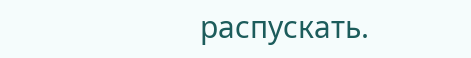распускать.